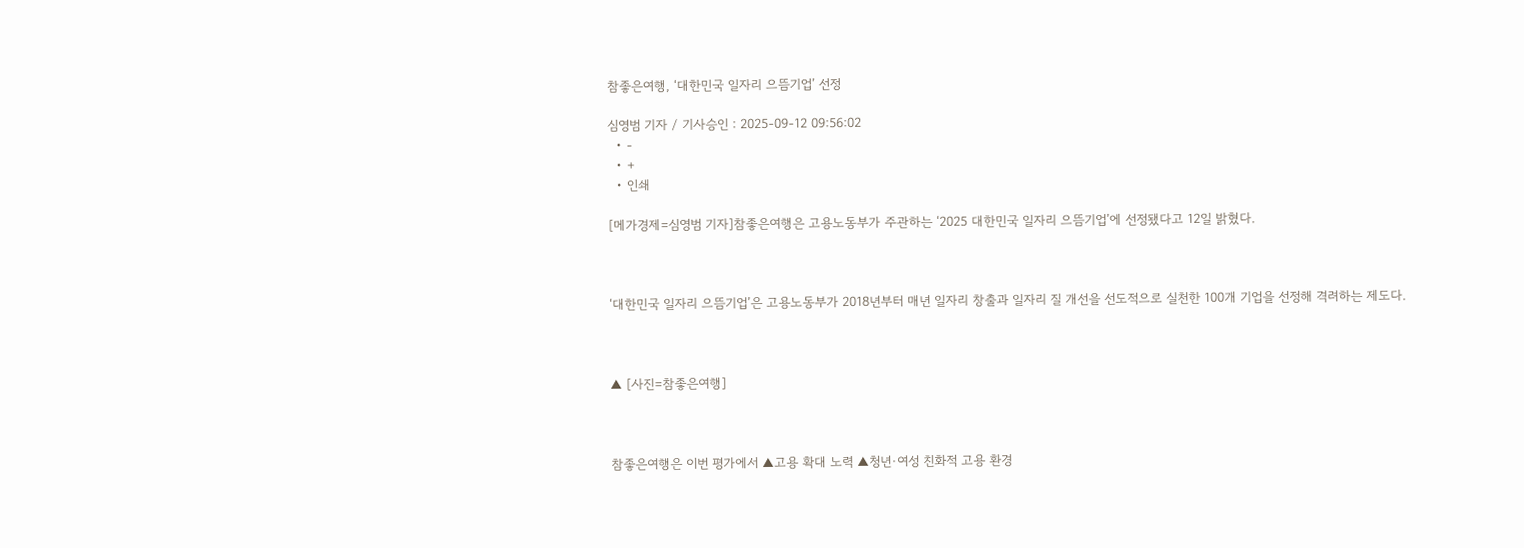참좋은여행, ‘대한민국 일자리 으뜸기업’ 선정

심영범 기자 / 기사승인 : 2025-09-12 09:56:02
  • -
  • +
  • 인쇄

[메가경제=심영범 기자]참좋은여행은 고용노동부가 주관하는 ‘2025 대한민국 일자리 으뜸기업’에 선정됐다고 12일 밝혔다.



‘대한민국 일자리 으뜸기업’은 고용노동부가 2018년부터 매년 일자리 창출과 일자리 질 개선을 선도적으로 실천한 100개 기업을 선정해 격려하는 제도다.



▲ [사진=참좋은여행]



참좋은여행은 이번 평가에서 ▲고용 확대 노력 ▲청년·여성 친화적 고용 환경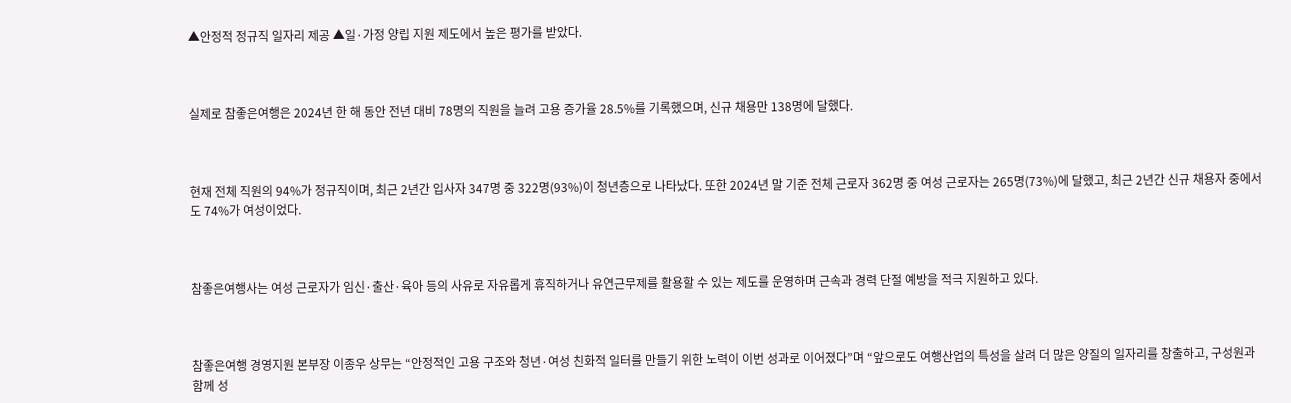▲안정적 정규직 일자리 제공 ▲일·가정 양립 지원 제도에서 높은 평가를 받았다.



실제로 참좋은여행은 2024년 한 해 동안 전년 대비 78명의 직원을 늘려 고용 증가율 28.5%를 기록했으며, 신규 채용만 138명에 달했다.



현재 전체 직원의 94%가 정규직이며, 최근 2년간 입사자 347명 중 322명(93%)이 청년층으로 나타났다. 또한 2024년 말 기준 전체 근로자 362명 중 여성 근로자는 265명(73%)에 달했고, 최근 2년간 신규 채용자 중에서도 74%가 여성이었다.



참좋은여행사는 여성 근로자가 임신·출산·육아 등의 사유로 자유롭게 휴직하거나 유연근무제를 활용할 수 있는 제도를 운영하며 근속과 경력 단절 예방을 적극 지원하고 있다.



참좋은여행 경영지원 본부장 이종우 상무는 “안정적인 고용 구조와 청년·여성 친화적 일터를 만들기 위한 노력이 이번 성과로 이어졌다”며 “앞으로도 여행산업의 특성을 살려 더 많은 양질의 일자리를 창출하고, 구성원과 함께 성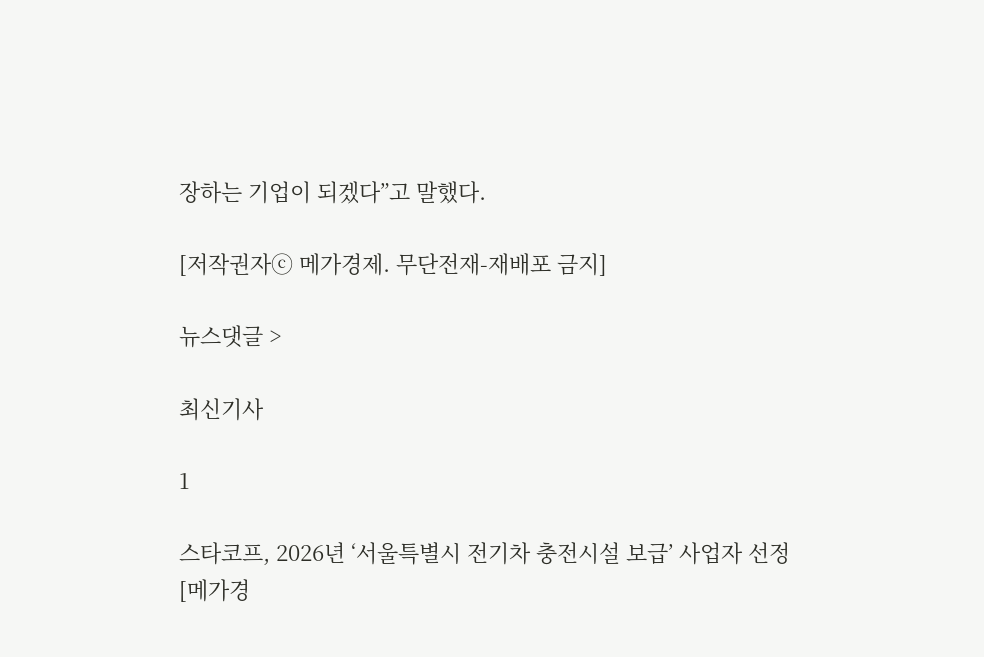장하는 기업이 되겠다”고 말했다.

[저작권자ⓒ 메가경제. 무단전재-재배포 금지]

뉴스댓글 >

최신기사

1

스타코프, 2026년 ‘서울특별시 전기차 충전시설 보급’ 사업자 선정
[메가경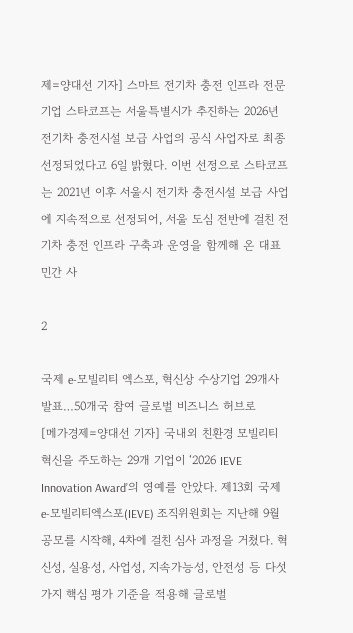제=양대선 기자] 스마트 전기차 충전 인프라 전문기업 스타코프는 서울특별시가 추진하는 2026년 전기차 충전시설 보급 사업의 공식 사업자로 최종 선정되었다고 6일 밝혔다. 이번 선정으로 스타코프는 2021년 이후 서울시 전기차 충전시설 보급 사업에 지속적으로 선정되어, 서울 도심 전반에 걸친 전기차 충전 인프라 구축과 운영을 함께해 온 대표 민간 사

2

국제 e-모빌리티 엑스포, 혁신상 수상기업 29개사 발표…50개국 참여 글로벌 비즈니스 허브로
[메가경제=양대선 기자] 국내외 친환경 모빌리티 혁신을 주도하는 29개 기업이 ‘2026 IEVE Innovation Award’의 영예를 안았다. 제13회 국제e-모빌리티엑스포(IEVE) 조직위원회는 지난해 9월 공모를 시작해, 4차에 걸친 심사 과정을 거쳤다. 혁신성, 실용성, 사업성, 지속가능성, 안전성 등 다섯 가지 핵심 평가 기준을 적용해 글로벌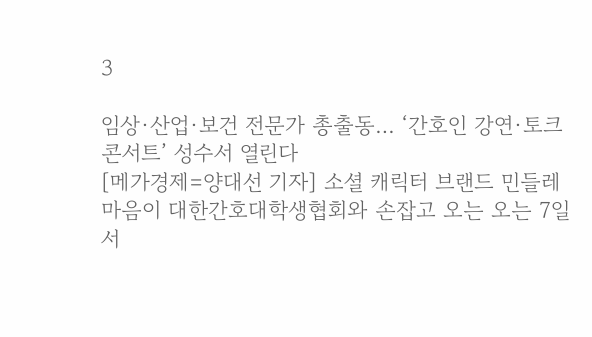3

임상·산업·보건 전문가 총출동… ‘간호인 강연·토크콘서트’ 성수서 열린다
[메가경제=양대선 기자] 소셜 캐릭터 브랜드 민들레마음이 대한간호대학생협회와 손잡고 오는 오는 7일 서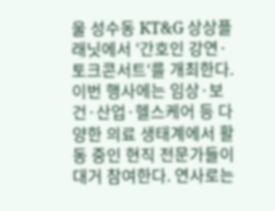울 성수동 KT&G 상상플래닛에서 ‘간호인 강연·토크콘서트‘를 개최한다. 이번 행사에는 임상·보건·산업·헬스케어 등 다양한 의료 생태계에서 활동 중인 현직 전문가들이 대거 참여한다. 연사로는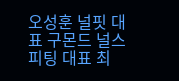오성훈 널핏 대표 구몬드 널스피팅 대표 최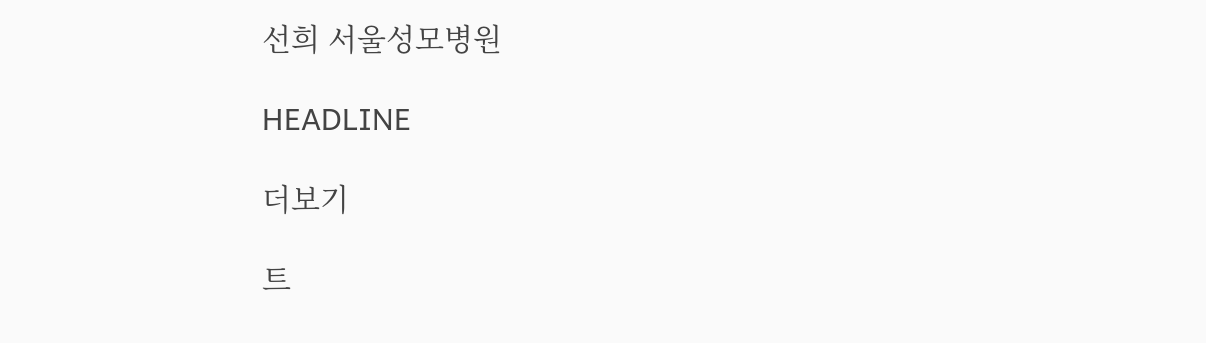선희 서울성모병원

HEADLINE

더보기

트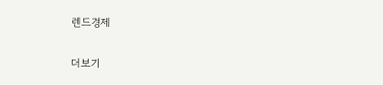렌드경제

더보기